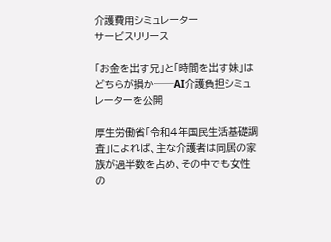介護費用シミュレーター
サービスリリース

「お金を出す兄」と「時間を出す妹」はどちらが損か──AI介護負担シミュレーターを公開

厚生労働省「令和4年国民生活基礎調査」によれば、主な介護者は同居の家族が過半数を占め、その中でも女性の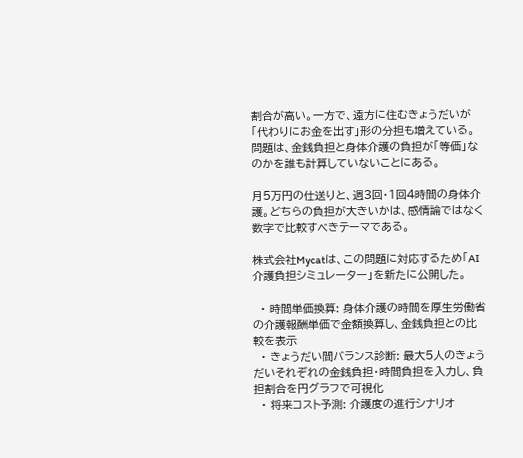割合が高い。一方で、遠方に住むきょうだいが「代わりにお金を出す」形の分担も増えている。問題は、金銭負担と身体介護の負担が「等価」なのかを誰も計算していないことにある。

月5万円の仕送りと、週3回・1回4時間の身体介護。どちらの負担が大きいかは、感情論ではなく数字で比較すべきテーマである。

株式会社Mycatは、この問題に対応するため「AI介護負担シミュレーター」を新たに公開した。

  • 時間単価換算: 身体介護の時間を厚生労働省の介護報酬単価で金額換算し、金銭負担との比較を表示
  • きょうだい間バランス診断: 最大5人のきょうだいそれぞれの金銭負担・時間負担を入力し、負担割合を円グラフで可視化
  • 将来コスト予測: 介護度の進行シナリオ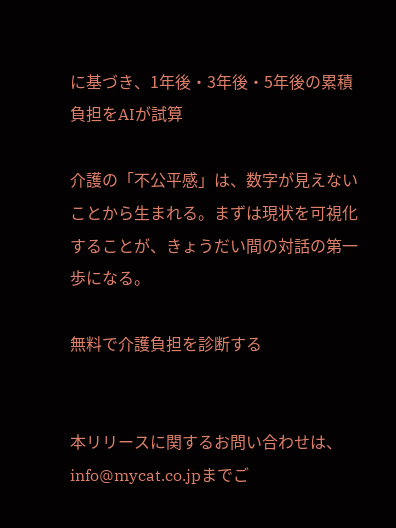に基づき、1年後・3年後・5年後の累積負担をAIが試算

介護の「不公平感」は、数字が見えないことから生まれる。まずは現状を可視化することが、きょうだい間の対話の第一歩になる。

無料で介護負担を診断する


本リリースに関するお問い合わせは、info@mycat.co.jpまでご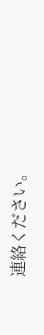連絡ください。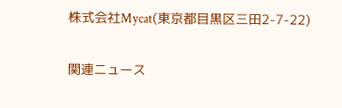株式会社Mycat(東京都目黒区三田2-7-22)

関連ニュース